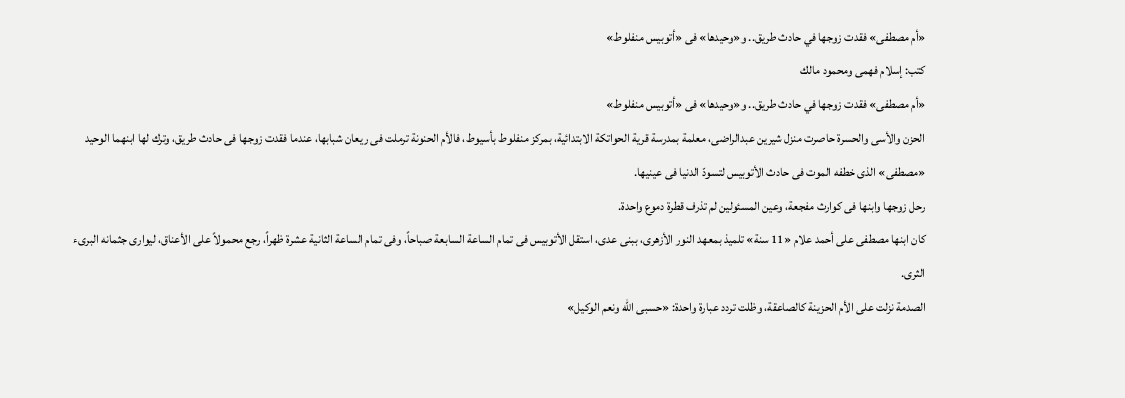«أم مصطفى» فقدت زوجها في حادث طريق.. و«وحيدها» فى «أتوبيس منفلوط»
كتب: إسلام فهمى ومحمود مالك
«أم مصطفى» فقدت زوجها في حادث طريق.. و«وحيدها» فى «أتوبيس منفلوط»
الحزن والأسى والحسرة حاصرت منزل شيرين عبدالراضى، معلمة بمدرسة قرية الحواتكة الابتدائية، بمركز منفلوط بأسيوط، فالأم الحنونة ترملت فى ريعان شبابها، عندما فقدت زوجها فى حادث طريق، وترك لها ابنهما الوحيد «مصطفى» الذى خطفه الموت فى حادث الأتوبيس لتسودّ الدنيا فى عينيها.
رحل زوجها وابنها فى كوارث مفجعة، وعين المسئولين لم تذرف قطرة دموع واحدة.
كان ابنها مصطفى على أحمد علام «11 سنة» تلميذ بمعهد النور الأزهرى، ببنى عدى، استقل الأتوبيس فى تمام الساعة السابعة صباحاً، وفى تمام الساعة الثانية عشرة ظهراً، رجع محمولاً على الأعناق، ليوارى جثمانه البرىء الثرى.
الصدمة نزلت على الأم الحزينة كالصاعقة، وظلت تردد عبارة واحدة: «حسبى الله ونعم الوكيل»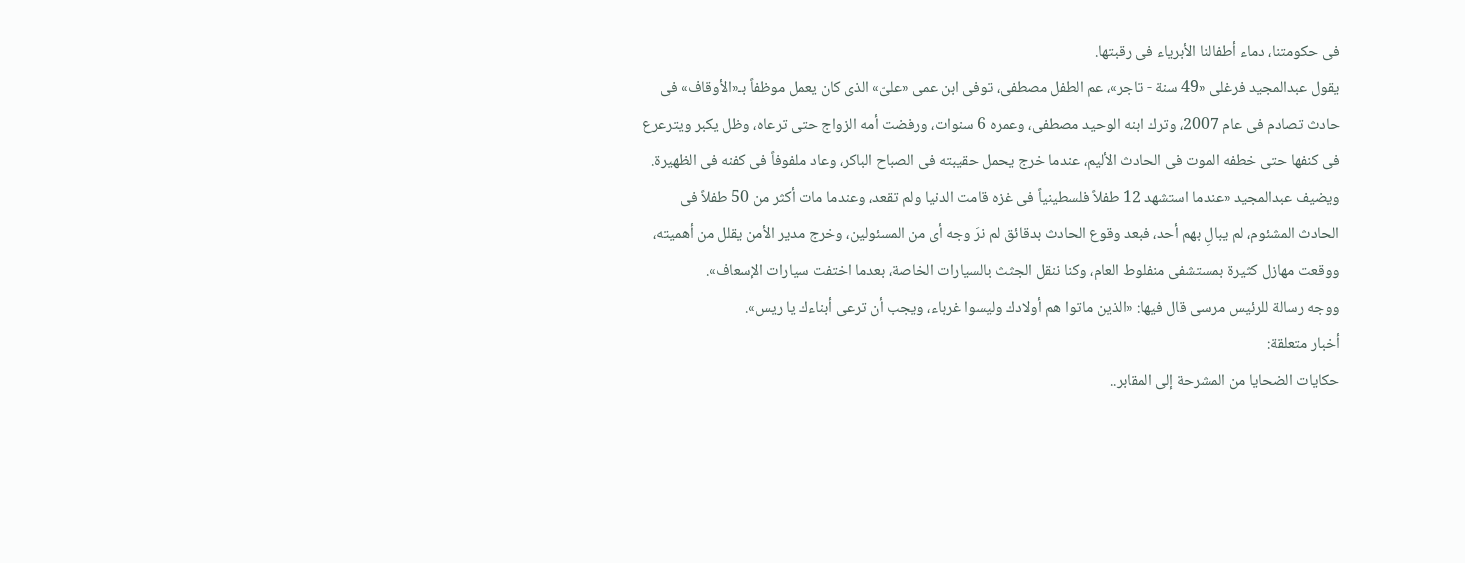فى حكومتنا، دماء أطفالنا الأبرياء فى رقبتها.
يقول عبدالمجيد فرغلى «49 سنة - تاجر»، عم الطفل مصطفى، توفى ابن عمى «علىّ» الذى كان يعمل موظفاً بـ«الأوقاف» فى حادث تصادم فى عام 2007، وترك ابنه الوحيد مصطفى، وعمره 6 سنوات، ورفضت أمه الزواج حتى ترعاه، وظل يكبر ويترعرع فى كنفها حتى خطفه الموت فى الحادث الأليم، عندما خرج يحمل حقيبته فى الصباح الباكر، وعاد ملفوفاً فى كفنه فى الظهيرة.
ويضيف عبدالمجيد «عندما استشهد 12 طفلاً فلسطينياً فى غزه قامت الدنيا ولم تقعد، وعندما مات أكثر من 50 طفلاً فى الحادث المشئوم، لم يبالِ بهم أحد، فبعد وقوع الحادث بدقائق لم نرَ وجه أى من المسئولين، وخرج مدير الأمن يقلل من أهميته، ووقعت مهازل كثيرة بمستشفى منفلوط العام، وكنا ننقل الجثث بالسيارات الخاصة، بعدما اختفت سيارات الإسعاف».
ووجه رسالة للرئيس مرسى قال فيها: «الذين ماتوا هم أولادك وليسوا غرباء، ويجب أن ترعى أبناءك يا ريس».
أخبار متعلقة:
حكايات الضحايا من المشرحة إلى المقابر..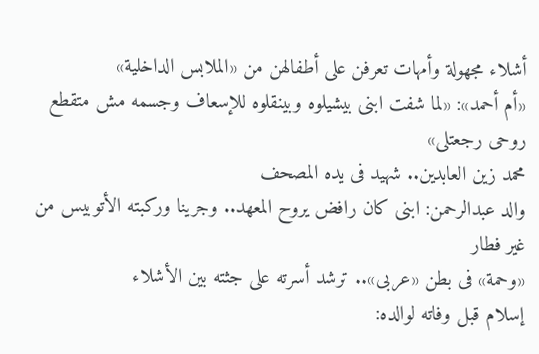أشلاء مجهولة وأمهات تعرفن على أطفالهن من «الملابس الداخلية»
«أم أحمد»: «لما شفت ابنى بيشيلوه وبينقلوه للإسعاف وجسمه مش متقطع روحى رجعتلى»
محمد زين العابدين.. شهيد فى يده المصحف
والد عبدالرحمن: ابنى كان رافض يروح المعهد.. وجرينا وركبته الأتوبيس من غير فطار
«وحمة» فى بطن «عربى».. ترشد أسرته على جثته بين الأشلاء
إسلام قبل وفاته لوالده: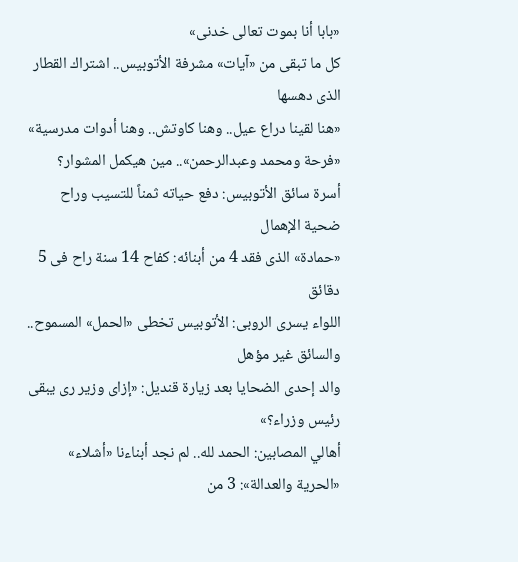«بابا أنا بموت تعالى خدنى»
كل ما تبقى من «آيات» مشرفة الأتوبيس.. اشتراك القطار الذى دهسها
«هنا لقينا دراع عيل.. وهنا كاوتش.. وهنا أدوات مدرسية»
«فرحة ومحمد وعبدالرحمن».. مين هيكمل المشوار؟
أسرة سائق الأتوبيس: دفع حياته ثمناً للتسيب وراح ضحية الإهمال
«حمادة» الذى فقد 4 من أبنائه: كفاح 14 سنة راح فى 5 دقائق
اللواء يسرى الروبى: الأتوبيس تخطى «الحمل» المسموح.. والسائق غير مؤهل
والد إحدى الضحايا بعد زيارة قنديل: «إزاى وزير رى يبقى رئيس وزراء؟»
أهالي المصابين: الحمد لله.. لم نجد أبناءنا «أشلاء»
«الحرية والعدالة»: 3 من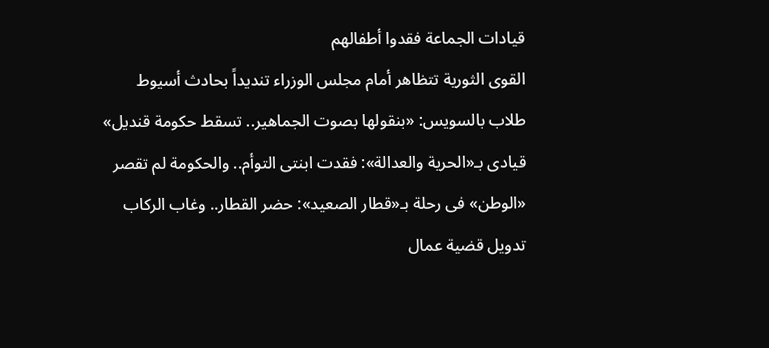قيادات الجماعة فقدوا أطفالهم
القوى الثورية تتظاهر أمام مجلس الوزراء تنديداً بحادث أسيوط
طلاب بالسويس: «بنقولها بصوت الجماهير.. تسقط حكومة قنديل»
قيادى بـ«الحرية والعدالة»: فقدت ابنتى التوأم.. والحكومة لم تقصر
«الوطن» فى رحلة بـ«قطار الصعيد»: حضر القطار.. وغاب الركاب
تدويل قضية عمال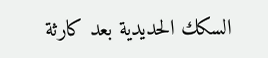السكك الحديدية بعد كارثة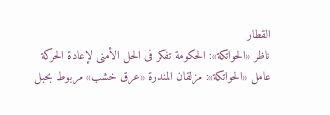القطار
ناظر «الحواتكة»: الحكومة تفكر فى الحل الأمنى لإعادة الحركة
عامل «الحواتكة»: مزلقان المندرة «عرق خشب» مربوط بحبل